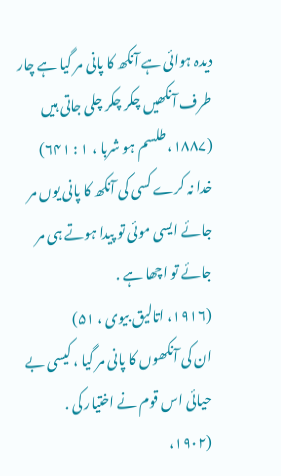دیدہ ہوائی ہے آنکھ کا پانی مر گیا ہے چار طرف آنکھیں چکر چکر چلی جاتی ہیں
(۱۸۸۷، طلسم ہو شربا ، ۱ : ۶۴۱)
خدا نہ کرے کسی کی آنکھ کا پانی یوں مر جائے ایسی موئی تو پیدا ہوتے ہی مر جائے تو اچھا ہے .
(۱۹۱۶، اتالیق بیوی ، ۵۱)
ان کی آنکھوں کا پانی مر گیا ، کیسی بے حیائی اس قوم نے اختیار کی .
(۱۹۰۲،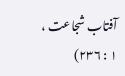آفتاب شجاعت ، ۱ : ۲۳۶)